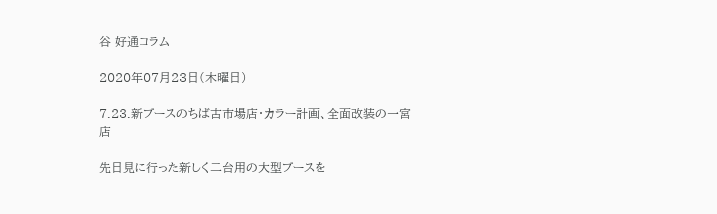谷 好通コラム

2020年07月23日(木曜日)

7.23.新ブースのちば古市場店・カラー計画、全面改装の一宮店

先日見に行った新しく二台用の大型ブースを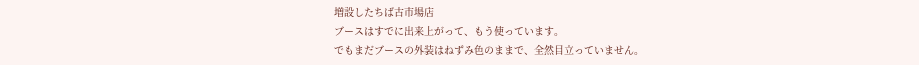増設したちば古市場店
ブースはすでに出来上がって、もう使っています。
でもまだブースの外装はねずみ色のままで、全然目立っていません。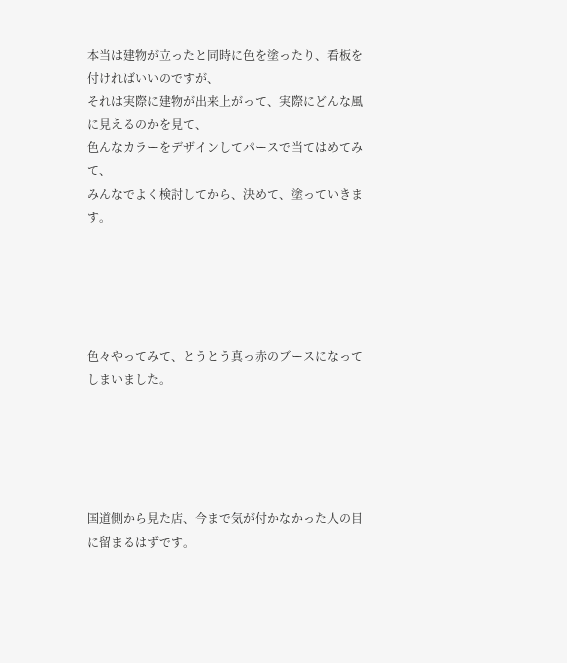本当は建物が立ったと同時に色を塗ったり、看板を付ければいいのですが、
それは実際に建物が出来上がって、実際にどんな風に見えるのかを見て、
色んなカラーをデザインしてパースで当てはめてみて、
みんなでよく検討してから、決めて、塗っていきます。





色々やってみて、とうとう真っ赤のブースになってしまいました。





国道側から見た店、今まで気が付かなかった人の目に留まるはずです。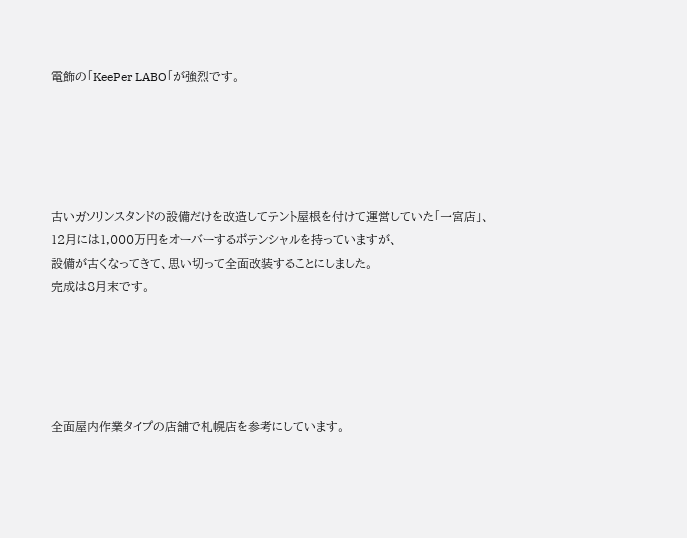電飾の「KeePer LABO「が強烈です。





古いガソリンスタンドの設備だけを改造してテント屋根を付けて運営していた「一宮店」、
12月には1,000万円をオーバーするポテンシャルを持っていますが、
設備が古くなってきて、思い切って全面改装することにしました。
完成は8月末です。





全面屋内作業タイプの店舗で札幌店を参考にしています。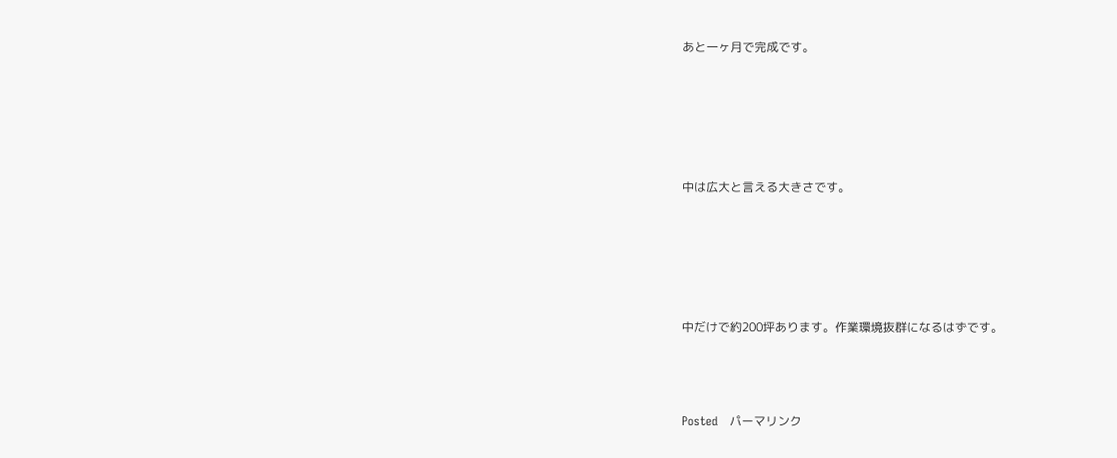あと一ヶ月で完成です。





中は広大と言える大きさです。





中だけで約200坪あります。作業環境抜群になるはずです。



Posted   パーマリンク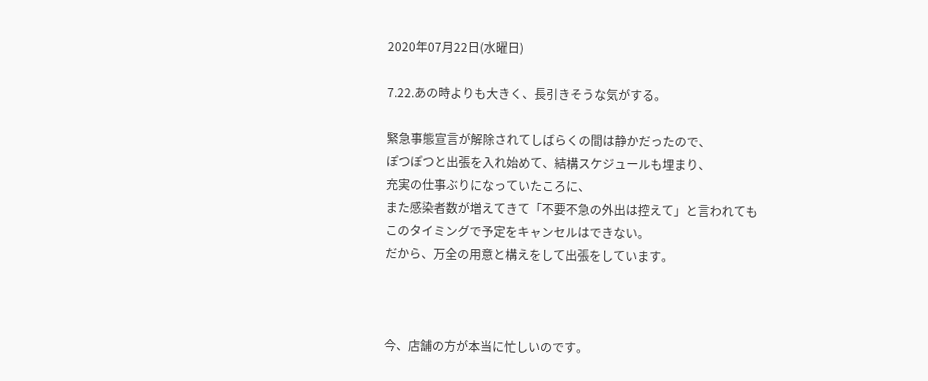2020年07月22日(水曜日)

7.22.あの時よりも大きく、長引きそうな気がする。

緊急事態宣言が解除されてしばらくの間は静かだったので、
ぽつぽつと出張を入れ始めて、結構スケジュールも埋まり、
充実の仕事ぶりになっていたころに、
また感染者数が増えてきて「不要不急の外出は控えて」と言われても
このタイミングで予定をキャンセルはできない。
だから、万全の用意と構えをして出張をしています。



今、店舗の方が本当に忙しいのです。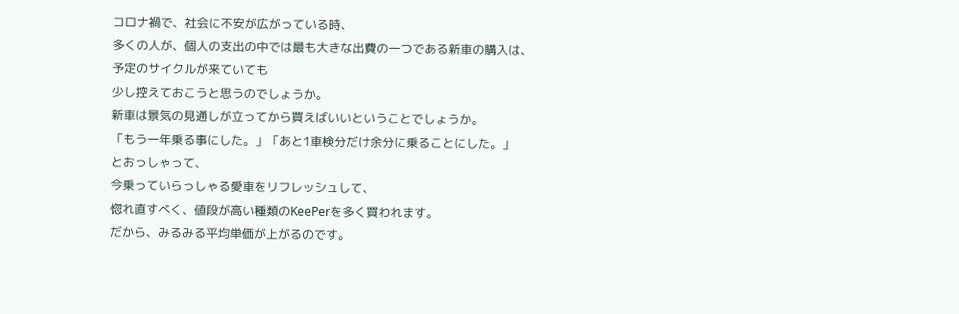コロナ禍で、社会に不安が広がっている時、
多くの人が、個人の支出の中では最も大きな出費の一つである新車の購入は、
予定のサイクルが来ていても
少し控えておこうと思うのでしょうか。
新車は景気の見通しが立ってから買えばいいということでしょうか。
「もう一年乗る事にした。」「あと1車検分だけ余分に乗ることにした。」
とおっしゃって、
今乗っていらっしゃる愛車をリフレッシュして、
惚れ直すべく、値段が高い種類のKeePerを多く買われます。
だから、みるみる平均単価が上がるのです。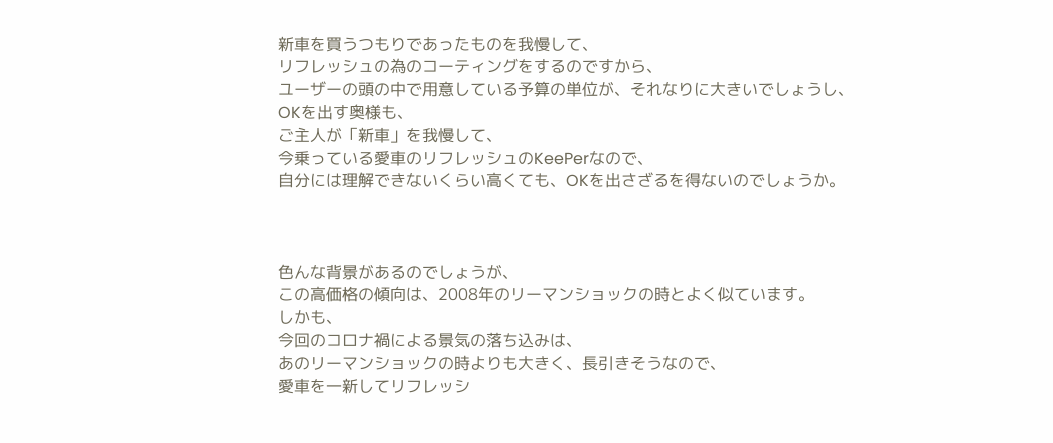新車を買うつもりであったものを我慢して、
リフレッシュの為のコーティングをするのですから、
ユーザーの頭の中で用意している予算の単位が、それなりに大きいでしょうし、
OKを出す奥様も、
ご主人が「新車」を我慢して、
今乗っている愛車のリフレッシュのKeePerなので、
自分には理解できないくらい高くても、OKを出さざるを得ないのでしょうか。



色んな背景があるのでしょうが、
この高価格の傾向は、2008年のリーマンショックの時とよく似ています。
しかも、
今回のコロナ禍による景気の落ち込みは、
あのリーマンショックの時よりも大きく、長引きそうなので、
愛車を一新してリフレッシ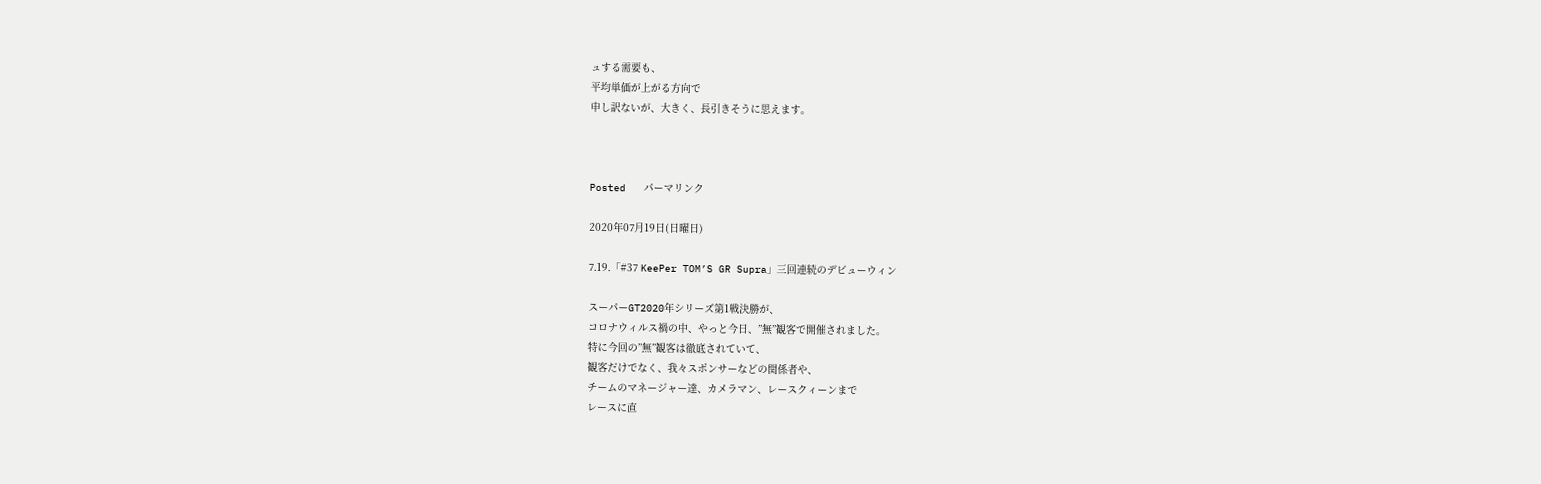ュする需要も、
平均単価が上がる方向で
申し訳ないが、大きく、長引きそうに思えます。



Posted   パーマリンク

2020年07月19日(日曜日)

7.19.「#37 KeePer TOM’S GR Supra」三回連続のデビューウィン

スーパーGT2020年シリーズ第1戦決勝が、
コロナウィルス禍の中、やっと今日、”無”観客で開催されました。
特に今回の”無”観客は徹底されていて、
観客だけでなく、我々スポンサーなどの関係者や、
チームのマネージャー達、カメラマン、レースクィーンまで
レースに直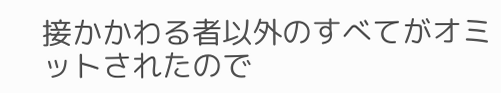接かかわる者以外のすべてがオミットされたので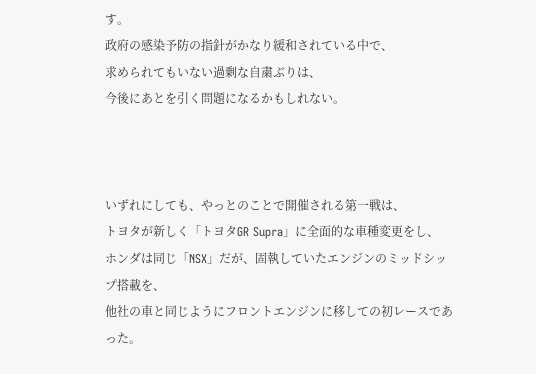す。
政府の感染予防の指針がかなり緩和されている中で、
求められてもいない過剰な自粛ぶりは、
今後にあとを引く問題になるかもしれない。



いずれにしても、やっとのことで開催される第一戦は、
トヨタが新しく「トヨタGR Supra」に全面的な車種変更をし、
ホンダは同じ「NSX」だが、固執していたエンジンのミッドシップ搭載を、
他社の車と同じようにフロントエンジンに移しての初レースであった。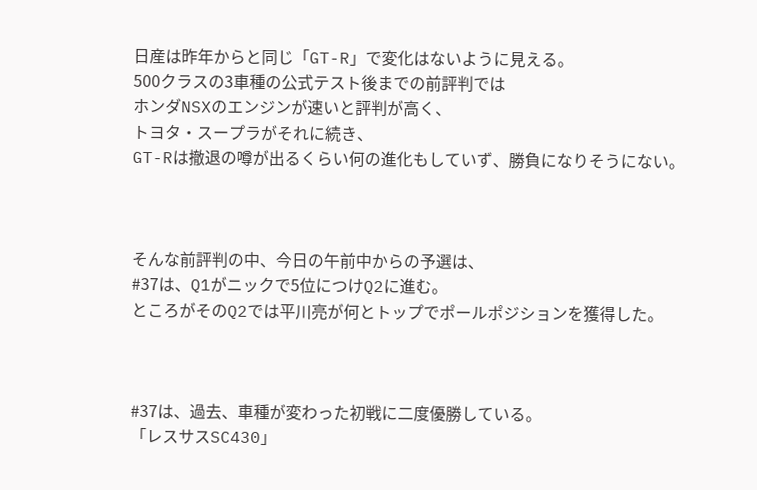日産は昨年からと同じ「GT-R」で変化はないように見える。
500クラスの3車種の公式テスト後までの前評判では
ホンダNSXのエンジンが速いと評判が高く、
トヨタ・スープラがそれに続き、
GT-Rは撤退の噂が出るくらい何の進化もしていず、勝負になりそうにない。



そんな前評判の中、今日の午前中からの予選は、
#37は、Q1がニックで5位につけQ2に進む。
ところがそのQ2では平川亮が何とトップでポールポジションを獲得した。



#37は、過去、車種が変わった初戦に二度優勝している。
「レスサスSC430」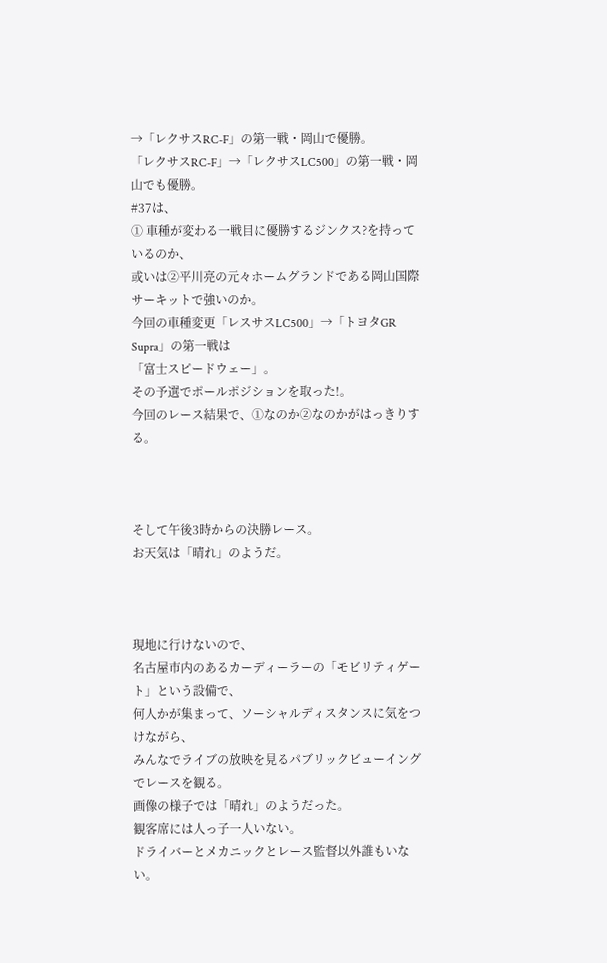→「レクサスRC-F」の第一戦・岡山で優勝。
「レクサスRC-F」→「レクサスLC500」の第一戦・岡山でも優勝。
#37は、
① 車種が変わる一戦目に優勝するジンクス?を持っているのか、
或いは②平川亮の元々ホームグランドである岡山国際サーキットで強いのか。
今回の車種変更「レスサスLC500」→「トヨタGR Supra」の第一戦は
「富士スピードウェー」。
その予選でポールポジションを取った!。
今回のレース結果で、①なのか②なのかがはっきりする。



そして午後3時からの決勝レース。
お天気は「晴れ」のようだ。



現地に行けないので、
名古屋市内のあるカーディーラーの「モビリティゲート」という設備で、
何人かが集まって、ソーシャルディスタンスに気をつけながら、
みんなでライブの放映を見るパブリックビューイングでレースを観る。
画像の様子では「晴れ」のようだった。
観客席には人っ子一人いない。
ドライバーとメカニックとレース監督以外誰もいない。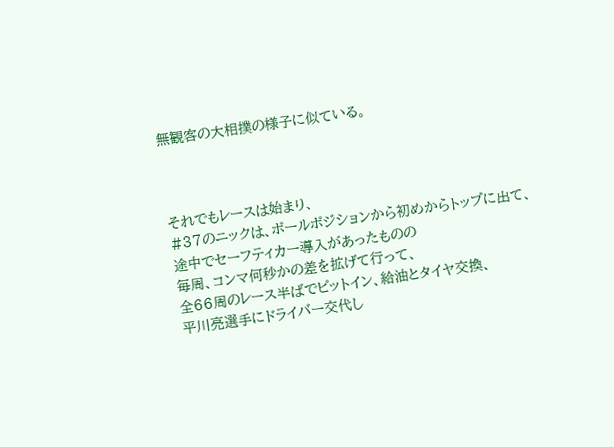無観客の大相撲の様子に似ている。



それでもレースは始まり、
#37のニックは、ポールポジションから初めからトップに出て、
途中でセーフティカー導入があったものの
毎周、コンマ何秒かの差を拡げて行って、
全66周のレース半ばでピットイン、給油とタイヤ交換、
平川亮選手にドライバー交代し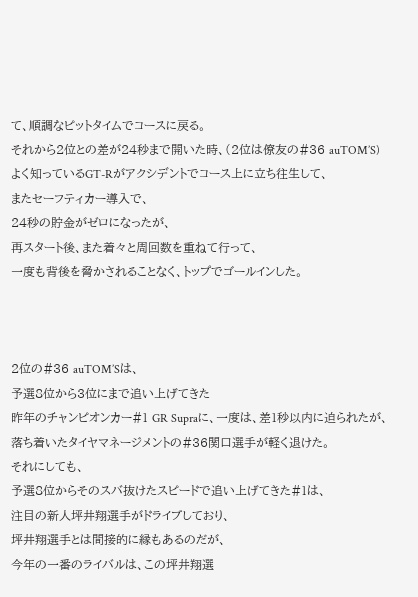て、順調なピットタイムでコースに戻る。
それから2位との差が24秒まで開いた時、(2位は僚友の#36 auTOM’S)
よく知っているGT-Rがアクシデントでコース上に立ち往生して、
またセーフティカー導入で、
24秒の貯金がゼロになったが、
再スタート後、また着々と周回数を重ねて行って、
一度も背後を脅かされることなく、トップでゴールインした。



2位の#36 auTOM’Sは、
予選8位から3位にまで追い上げてきた
昨年のチャンピオンカー#1 GR Supraに、一度は、差1秒以内に迫られたが、
落ち着いたタイヤマネージメントの#36関口選手が軽く退けた。
それにしても、
予選8位からそのスバ抜けたスピードで追い上げてきた#1は、
注目の新人坪井翔選手がドライブしており、
坪井翔選手とは間接的に縁もあるのだが、
今年の一番のライバルは、この坪井翔選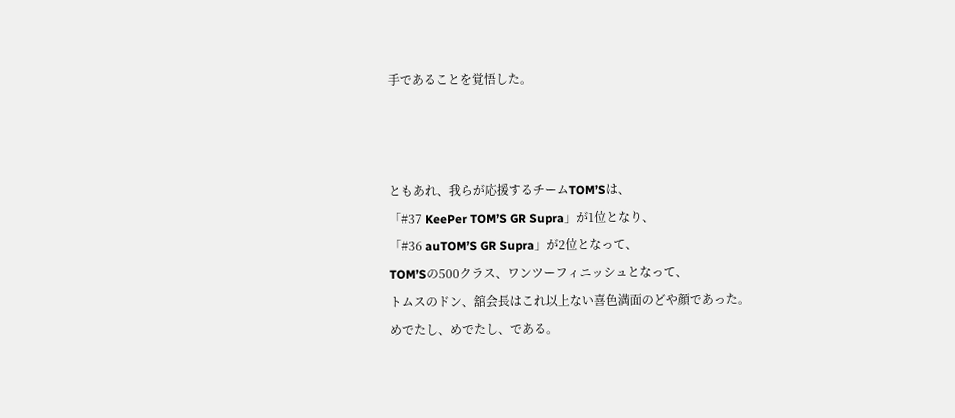手であることを覚悟した。



ともあれ、我らが応援するチームTOM’Sは、
「#37 KeePer TOM’S GR Supra」が1位となり、
「#36 auTOM’S GR Supra」が2位となって、
TOM’Sの500クラス、ワンツーフィニッシュとなって、
トムスのドン、舘会長はこれ以上ない喜色満面のどや顔であった。
めでたし、めでたし、である。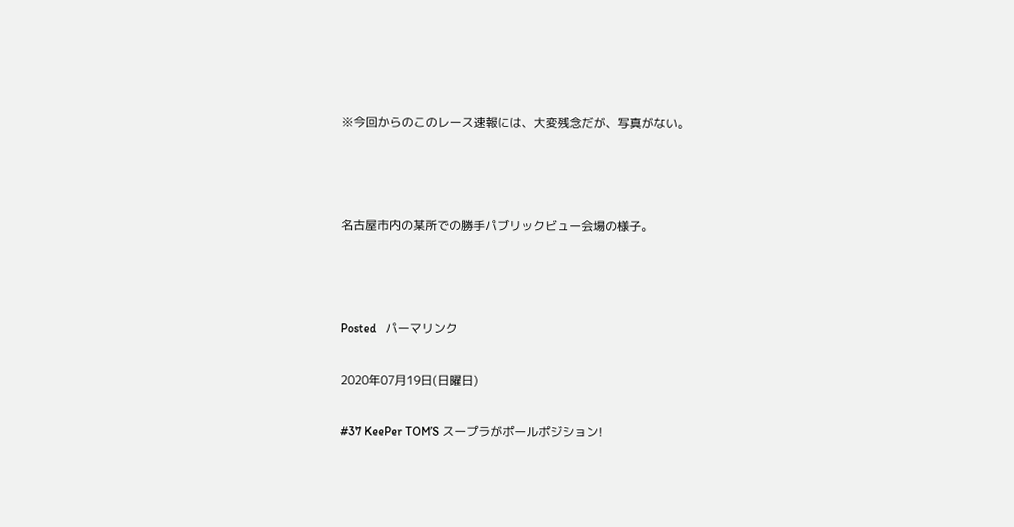※今回からのこのレース速報には、大変残念だが、写真がない。



名古屋市内の某所での勝手パブリックビュー会場の様子。



Posted   パーマリンク

2020年07月19日(日曜日)

#37 KeePer TOM’S スープラがポールポジション!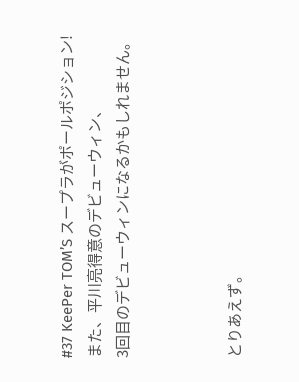#37 KeePer TOM’S スープラがポールポジション!
また、平川亮得意のデビューウィン、
3回目のデビューウィンになるかもしれません。



とりあえず。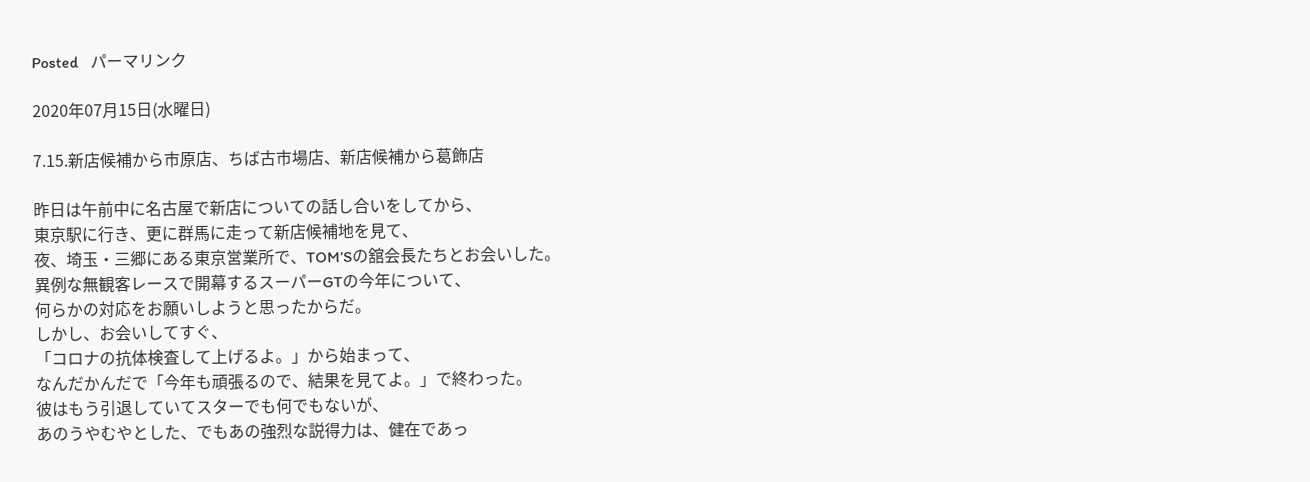Posted   パーマリンク

2020年07月15日(水曜日)

7.15.新店候補から市原店、ちば古市場店、新店候補から葛飾店

昨日は午前中に名古屋で新店についての話し合いをしてから、
東京駅に行き、更に群馬に走って新店候補地を見て、
夜、埼玉・三郷にある東京営業所で、TOM’Sの舘会長たちとお会いした。
異例な無観客レースで開幕するスーパーGTの今年について、
何らかの対応をお願いしようと思ったからだ。
しかし、お会いしてすぐ、
「コロナの抗体検査して上げるよ。」から始まって、
なんだかんだで「今年も頑張るので、結果を見てよ。」で終わった。
彼はもう引退していてスターでも何でもないが、
あのうやむやとした、でもあの強烈な説得力は、健在であっ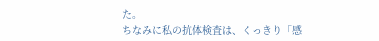た。
ちなみに私の抗体検査は、くっきり「感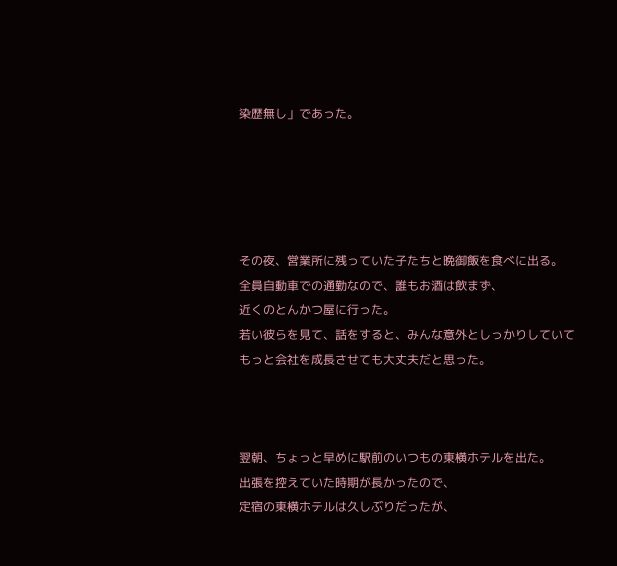染歴無し」であった。





その夜、営業所に残っていた子たちと晩御飯を食べに出る。
全員自動車での通勤なので、誰もお酒は飲まず、
近くのとんかつ屋に行った。
若い彼らを見て、話をすると、みんな意外としっかりしていて
もっと会社を成長させても大丈夫だと思った。



翌朝、ちょっと早めに駅前のいつもの東横ホテルを出た。
出張を控えていた時期が長かったので、
定宿の東横ホテルは久しぶりだったが、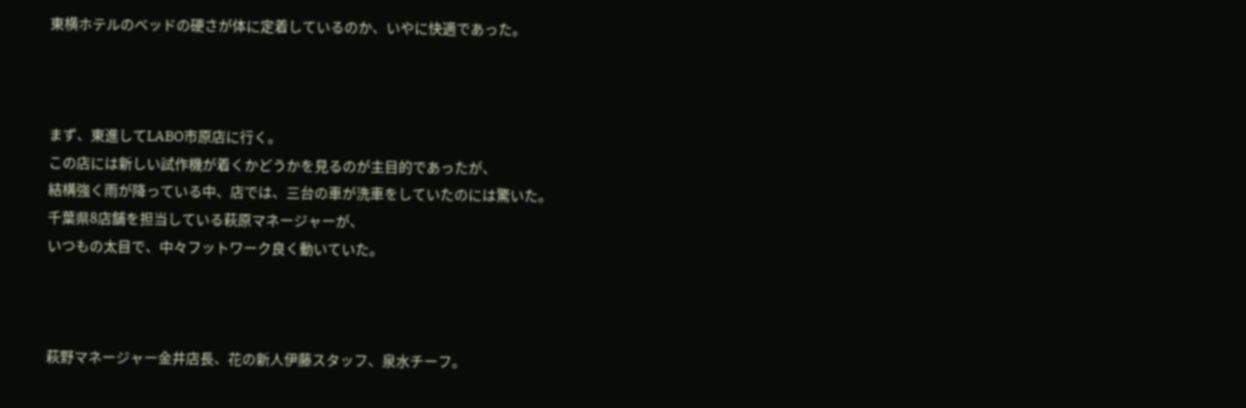東横ホテルのベッドの硬さが体に定着しているのか、いやに快適であった。



まず、東進してLABO市原店に行く。
この店には新しい試作機が着くかどうかを見るのが主目的であったが、
結構強く雨が降っている中、店では、三台の車が洗車をしていたのには驚いた。
千葉県8店舗を担当している萩原マネージャーが、
いつもの太目で、中々フットワーク良く動いていた。



萩野マネージャー金井店長、花の新人伊藤スタッフ、泉水チーフ。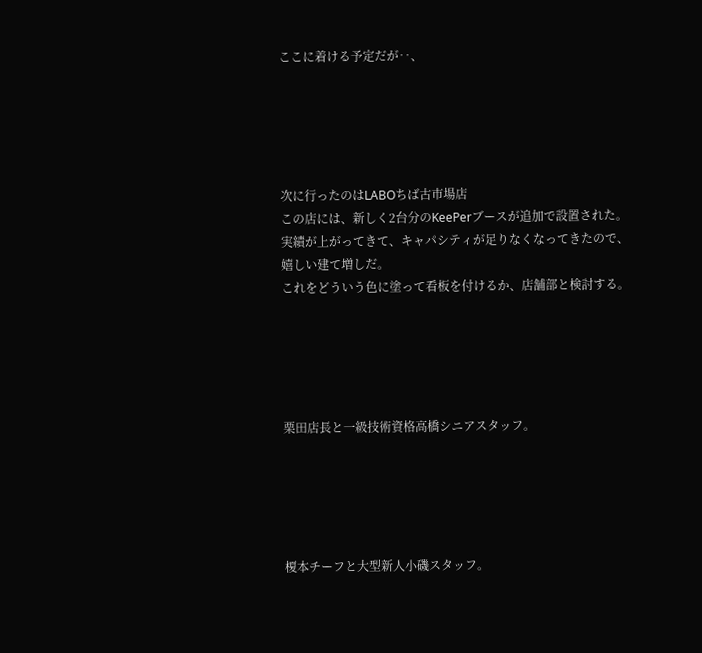ここに着ける予定だが‥、





次に行ったのはLABOちば古市場店
この店には、新しく2台分のKeePerブースが追加で設置された。
実績が上がってきて、キャパシティが足りなくなってきたので、
嬉しい建て増しだ。
これをどういう色に塗って看板を付けるか、店舗部と検討する。





栗田店長と一級技術資格高橋シニアスタッフ。





榎本チーフと大型新人小磯スタッフ。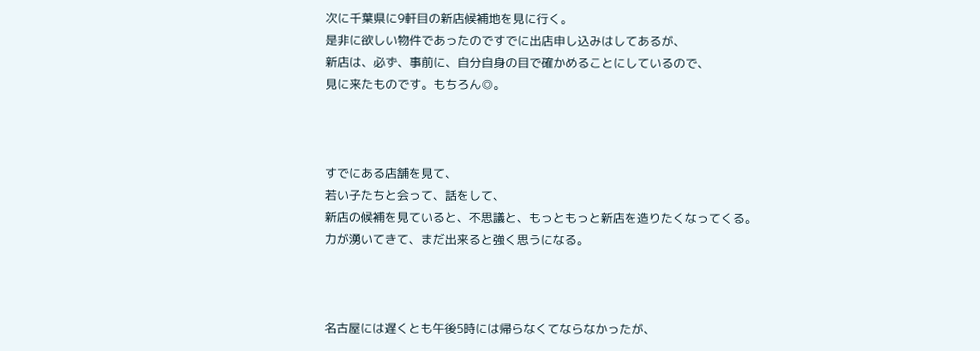次に千葉県に9軒目の新店候補地を見に行く。
是非に欲しい物件であったのですでに出店申し込みはしてあるが、
新店は、必ず、事前に、自分自身の目で確かめることにしているので、
見に来たものです。もちろん◎。



すでにある店舗を見て、
若い子たちと会って、話をして、
新店の候補を見ていると、不思議と、もっともっと新店を造りたくなってくる。
力が湧いてきて、まだ出来ると強く思うになる。



名古屋には遅くとも午後5時には帰らなくてならなかったが、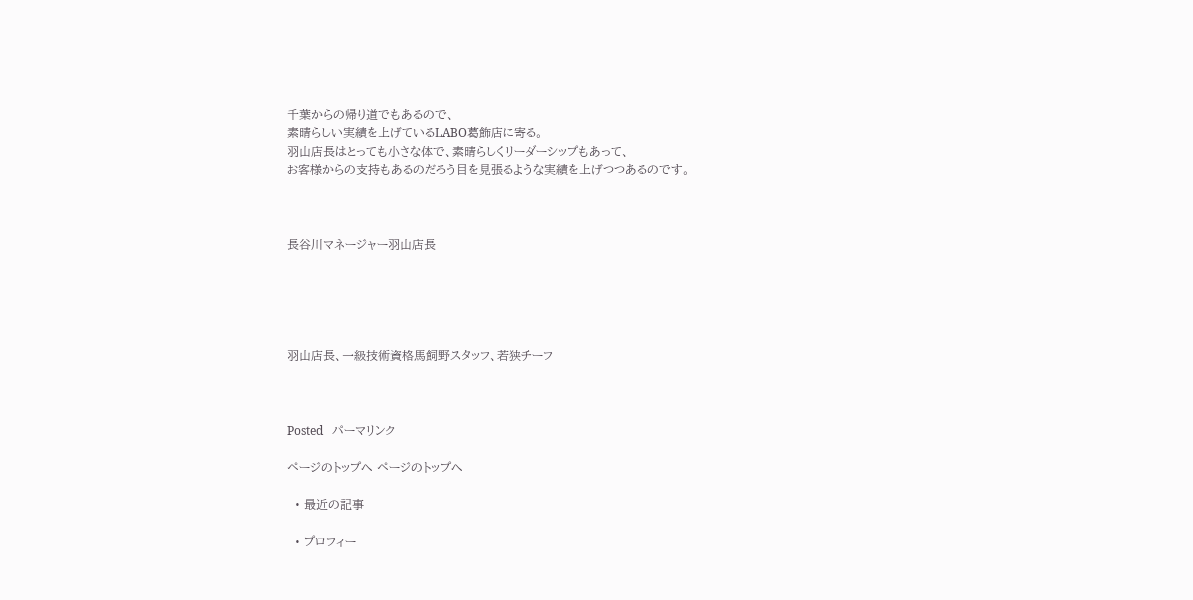千葉からの帰り道でもあるので、
素晴らしい実績を上げているLABO葛飾店に寄る。
羽山店長はとっても小さな体で、素晴らしくリーダーシップもあって、
お客様からの支持もあるのだろう目を見張るような実績を上げつつあるのです。



長谷川マネージャー羽山店長





羽山店長、一級技術資格馬飼野スタッフ、若狭チーフ



Posted   パーマリンク

ページのトップへ ページのトップへ

  • 最近の記事

  • プロフィー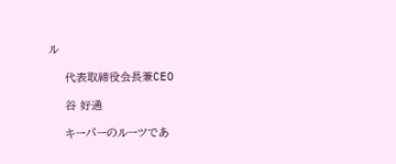ル

    代表取締役会長兼CEO

    谷 好通

    キーパーのルーツであ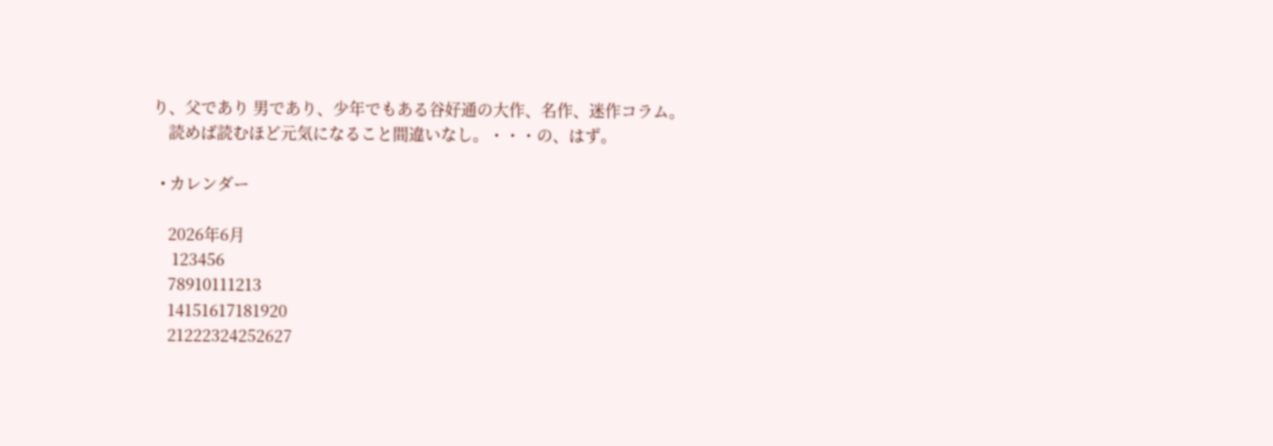り、父であり 男であり、少年でもある谷好通の大作、名作、迷作コラム。
    読めば読むほど元気になること間違いなし。・・・の、はず。

  • カレンダー

    2026年6月
     123456
    78910111213
    14151617181920
    21222324252627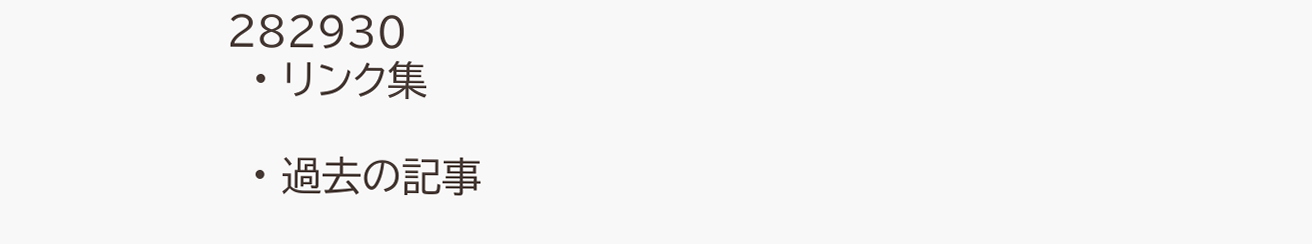282930
  • リンク集

  • 過去の記事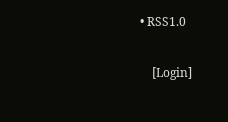• RSS1.0

    [Login]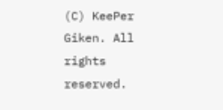(C) KeePer Giken. All rights reserved.